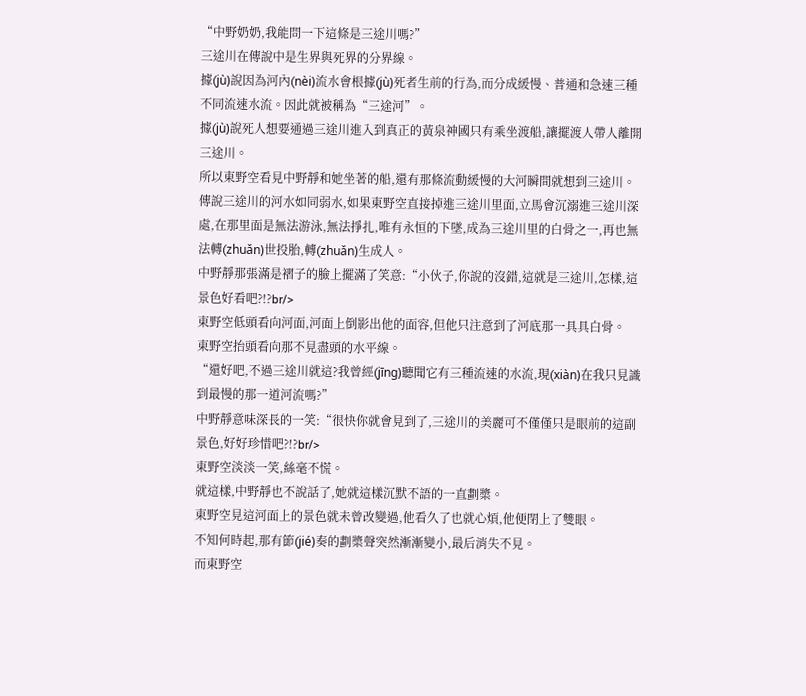“中野奶奶,我能問一下這條是三途川嗎?”
三途川在傳說中是生界與死界的分界線。
據(jù)說因為河內(nèi)流水會根據(jù)死者生前的行為,而分成緩慢、普通和急速三種不同流速水流。因此就被稱為“三途河”。
據(jù)說死人想要通過三途川進入到真正的黃泉神國只有乘坐渡船,讓擺渡人帶人離開三途川。
所以東野空看見中野靜和她坐著的船,還有那條流動緩慢的大河瞬間就想到三途川。
傳說三途川的河水如同弱水,如果東野空直接掉進三途川里面,立馬會沉溺進三途川深處,在那里面是無法游泳,無法掙扎,唯有永恒的下墜,成為三途川里的白骨之一,再也無法轉(zhuǎn)世投胎,轉(zhuǎn)生成人。
中野靜那張滿是褶子的臉上擺滿了笑意:“小伙子,你說的沒錯,這就是三途川,怎樣,這景色好看吧?!?br/>
東野空低頭看向河面,河面上倒影出他的面容,但他只注意到了河底那一具具白骨。
東野空抬頭看向那不見盡頭的水平線。
“還好吧,不過三途川就這?我曾經(jīng)聽聞它有三種流速的水流,現(xiàn)在我只見識到最慢的那一道河流嗎?”
中野靜意味深長的一笑:“很快你就會見到了,三途川的美麗可不僅僅只是眼前的這副景色,好好珍惜吧?!?br/>
東野空淡淡一笑,絲毫不慌。
就這樣,中野靜也不說話了,她就這樣沉默不語的一直劃槳。
東野空見這河面上的景色就未曾改變過,他看久了也就心煩,他便閉上了雙眼。
不知何時起,那有節(jié)奏的劃槳聲突然漸漸變小,最后消失不見。
而東野空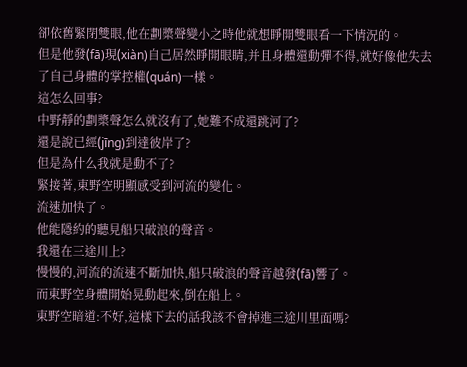卻依舊緊閉雙眼,他在劃槳聲變小之時他就想睜開雙眼看一下情況的。
但是他發(fā)現(xiàn)自己居然睜開眼睛,并且身體還動彈不得,就好像他失去了自己身體的掌控權(quán)一樣。
這怎么回事?
中野靜的劃槳聲怎么就沒有了,她難不成還跳河了?
還是說已經(jīng)到達彼岸了?
但是為什么我就是動不了?
緊接著,東野空明顯感受到河流的變化。
流速加快了。
他能隱約的聽見船只破浪的聲音。
我還在三途川上?
慢慢的,河流的流速不斷加快,船只破浪的聲音越發(fā)響了。
而東野空身體開始晃動起來,倒在船上。
東野空暗道:不好,這樣下去的話我該不會掉進三途川里面嗎?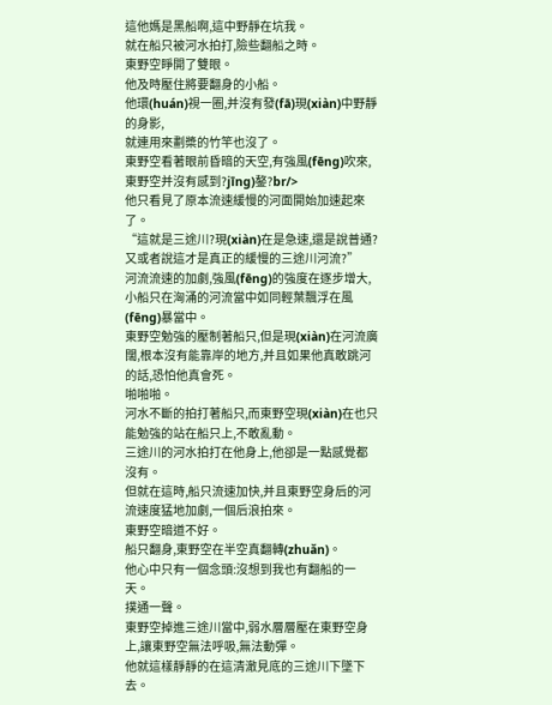這他媽是黑船啊,這中野靜在坑我。
就在船只被河水拍打,險些翻船之時。
東野空睜開了雙眼。
他及時壓住將要翻身的小船。
他環(huán)視一圈,并沒有發(fā)現(xiàn)中野靜的身影,
就連用來劃槳的竹竿也沒了。
東野空看著眼前昏暗的天空,有強風(fēng)吹來,東野空并沒有感到?jīng)鏊?br/>
他只看見了原本流速緩慢的河面開始加速起來了。
“這就是三途川?現(xiàn)在是急速,還是說普通?又或者說這才是真正的緩慢的三途川河流?”
河流流速的加劇,強風(fēng)的強度在逐步增大,小船只在洶涌的河流當中如同輕葉飄浮在風(fēng)暴當中。
東野空勉強的壓制著船只,但是現(xiàn)在河流廣闊,根本沒有能靠岸的地方,并且如果他真敢跳河的話,恐怕他真會死。
啪啪啪。
河水不斷的拍打著船只,而東野空現(xiàn)在也只能勉強的站在船只上,不敢亂動。
三途川的河水拍打在他身上,他卻是一點感覺都沒有。
但就在這時,船只流速加快,并且東野空身后的河流速度猛地加劇,一個后浪拍來。
東野空暗道不好。
船只翻身,東野空在半空真翻轉(zhuǎn)。
他心中只有一個念頭:沒想到我也有翻船的一天。
撲通一聲。
東野空掉進三途川當中,弱水層層壓在東野空身上,讓東野空無法呼吸,無法動彈。
他就這樣靜靜的在這清澈見底的三途川下墜下去。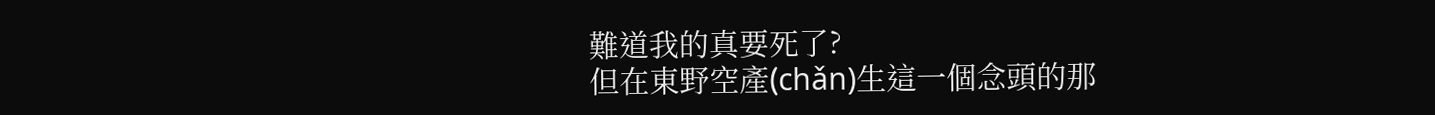難道我的真要死了?
但在東野空產(chǎn)生這一個念頭的那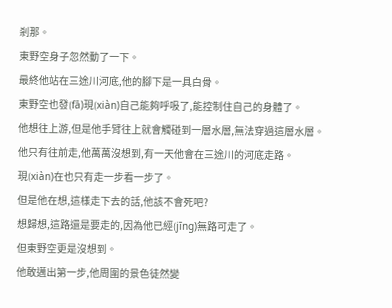剎那。
東野空身子忽然動了一下。
最終他站在三途川河底,他的腳下是一具白骨。
東野空也發(fā)現(xiàn)自己能夠呼吸了,能控制住自己的身體了。
他想往上游,但是他手臂往上就會觸碰到一層水層,無法穿過這層水層。
他只有往前走,他萬萬沒想到,有一天他會在三途川的河底走路。
現(xiàn)在也只有走一步看一步了。
但是他在想,這樣走下去的話,他該不會死吧?
想歸想,這路還是要走的,因為他已經(jīng)無路可走了。
但東野空更是沒想到。
他敢邁出第一步,他周圍的景色徒然變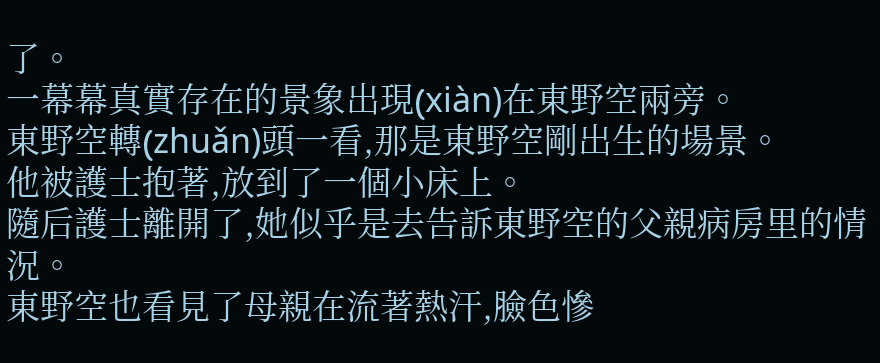了。
一幕幕真實存在的景象出現(xiàn)在東野空兩旁。
東野空轉(zhuǎn)頭一看,那是東野空剛出生的場景。
他被護士抱著,放到了一個小床上。
隨后護士離開了,她似乎是去告訴東野空的父親病房里的情況。
東野空也看見了母親在流著熱汗,臉色慘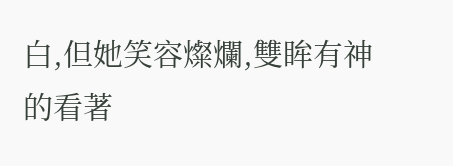白,但她笑容燦爛,雙眸有神的看著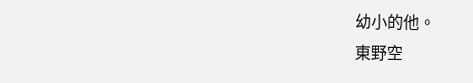幼小的他。
東野空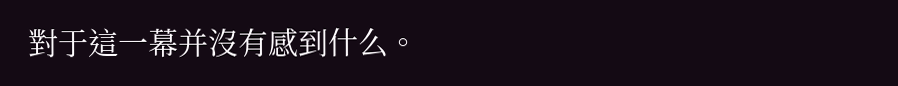對于這一幕并沒有感到什么。